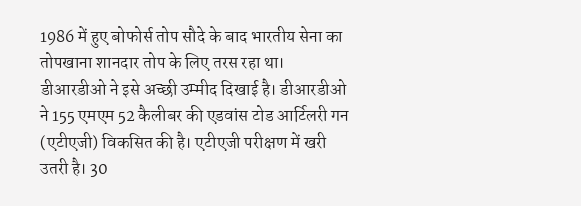1986 में हुए बोफोर्स तोप सौदे के बाद भारतीय सेना का तोपखाना शानदार तोप के लिए तरस रहा था। डीआरडीओ ने इसे अच्छी उम्मीद दिखाई है। डीआरडीओ ने 155 एमएम 52 कैलीबर की एडवांस टोड आर्टिलरी गन (एटीएजी) विकसित की है। एटीएजी परीक्षण में खरी उतरी है। 30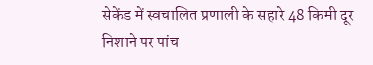सेकेंड में स्वचालित प्रणाली के सहारे 48 किमी दूर निशाने पर पांच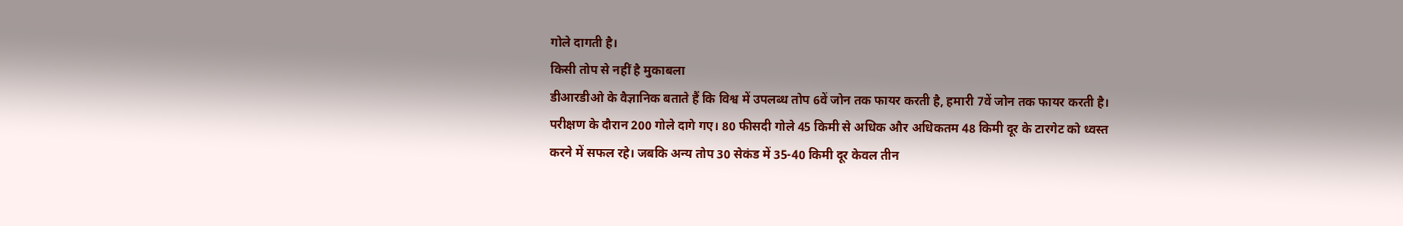गोले दागती है।
किसी तोप से नहीं है मुकाबला
डीआरडीओ के वैज्ञानिक बताते हैं कि विश्व में उपलब्ध तोप 6वें जोन तक फायर करती है, हमारी 7वें जोन तक फायर करती है। परीक्षण के दौरान 200 गोले दागे गए। 80 फीसदी गोले 45 किमी से अधिक और अधिकतम 48 किमी दूर के टारगेट को ध्वस्त करने में सफल रहे। जबकि अन्य तोप 30 सेकंड में 35-40 किमी दूर केवल तीन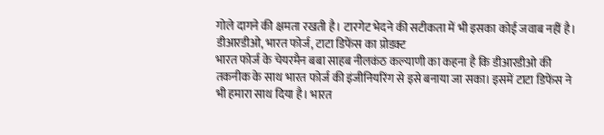गोले दागने की क्षमता रखती है। टारगेट भेदने की सटीकता में भी इसका कोई जवाब नहीं है।
डीआरडीओ, भारत फोर्ज, टाटा डिफेंस का प्रोडक्ट
भारत फोर्ज के चेयरमैन बबा साहब नीलकंठ कल्याणी का कहना है कि डीआरडीओ की तकनीक के साथ भारत फोर्ज की इंजीनियरिंग से इसे बनाया जा सका। इसमें टाटा डिफेंस ने भी हमारा साथ दिया है। भारत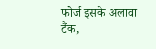फोर्ज इसके अलावा टैंक,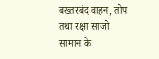बख्तरबंद वाहन, तोप तथा रक्षा साजो सामान के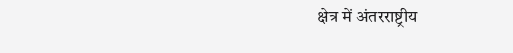क्षेत्र में अंतरराष्ट्रीय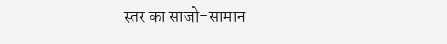स्तर का साजो-सामान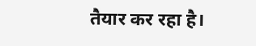तैयार कर रहा है।